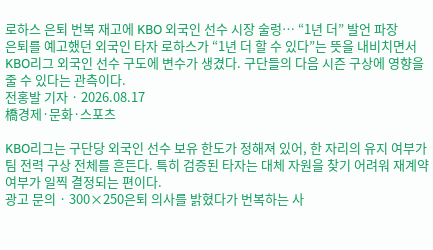로하스 은퇴 번복 재고에 KBO 외국인 선수 시장 술렁… “1년 더” 발언 파장
은퇴를 예고했던 외국인 타자 로하스가 “1년 더 할 수 있다”는 뜻을 내비치면서 KBO리그 외국인 선수 구도에 변수가 생겼다. 구단들의 다음 시즌 구상에 영향을 줄 수 있다는 관측이다.
전홍발 기자 · 2026.08.17
橋경제·문화·스포츠

KBO리그는 구단당 외국인 선수 보유 한도가 정해져 있어, 한 자리의 유지 여부가 팀 전력 구상 전체를 흔든다. 특히 검증된 타자는 대체 자원을 찾기 어려워 재계약 여부가 일찍 결정되는 편이다.
광고 문의 · 300×250은퇴 의사를 밝혔다가 번복하는 사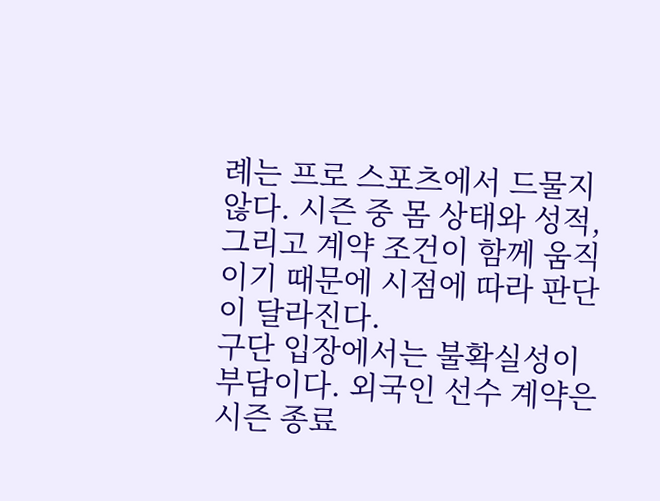례는 프로 스포츠에서 드물지 않다. 시즌 중 몸 상태와 성적, 그리고 계약 조건이 함께 움직이기 때문에 시점에 따라 판단이 달라진다.
구단 입장에서는 불확실성이 부담이다. 외국인 선수 계약은 시즌 종료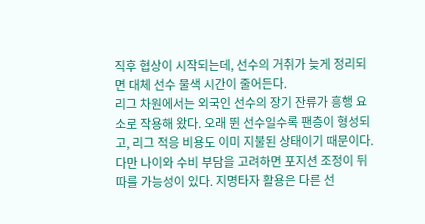직후 협상이 시작되는데, 선수의 거취가 늦게 정리되면 대체 선수 물색 시간이 줄어든다.
리그 차원에서는 외국인 선수의 장기 잔류가 흥행 요소로 작용해 왔다. 오래 뛴 선수일수록 팬층이 형성되고, 리그 적응 비용도 이미 지불된 상태이기 때문이다.
다만 나이와 수비 부담을 고려하면 포지션 조정이 뒤따를 가능성이 있다. 지명타자 활용은 다른 선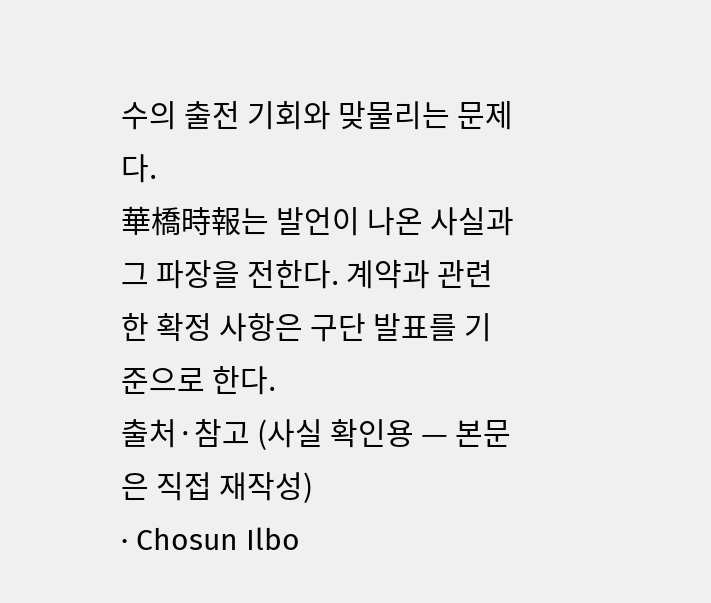수의 출전 기회와 맞물리는 문제다.
華橋時報는 발언이 나온 사실과 그 파장을 전한다. 계약과 관련한 확정 사항은 구단 발표를 기준으로 한다.
출처·참고 (사실 확인용 — 본문은 직접 재작성)
· Chosun Ilbo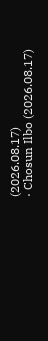(2026.08.17)
· Chosun Ilbo (2026.08.17)